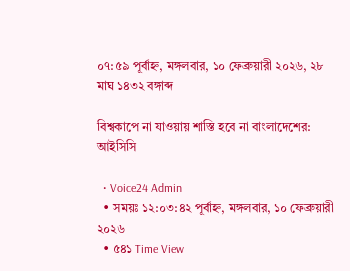০৭:৫৯ পূর্বাহ্ন, মঙ্গলবার, ১০ ফেব্রুয়ারী ২০২৬, ২৮ মাঘ ১৪৩২ বঙ্গাব্দ

বিশ্বকাপে না যাওয়ায় শাস্তি হবে না বাংলাদেশের: আইসিসি

  • Voice24 Admin
  • সময়ঃ ১২:০৩:৪২ পূর্বাহ্ন, মঙ্গলবার, ১০ ফেব্রুয়ারী ২০২৬
  • ৫৪১ Time View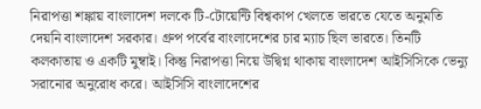নিরাপত্তা শঙ্কায় বাংলাদেশ দলকে টি-টোয়েন্টি বিশ্বকাপ খেলতে ভারতে যেতে অনুমতি দেয়নি বাংলাদেশ সরকার। গ্রুপ পর্বের বাংলাদেশের চার ম্যাচ ছিল ভারতে। তিনটি কলকাতায় ও একটি মুম্বাই। কিন্তু নিরাপত্তা নিয়ে উদ্বিগ্ন থাকায় বাংলাদেশ আইসিসিকে ভেন্যু সরানোর অনুরোধ করে। আইসিসি বাংলাদেশের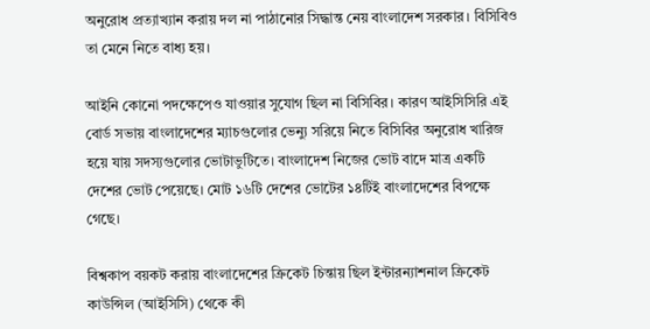অনুরোধ প্রত্যাখ্যান করায় দল না পাঠানোর সিদ্ধান্ত নেয় বাংলাদেশ সরকার। বিসিবিও তা মেনে নিতে বাধ্য হয়।

আইনি কোনো পদক্ষেপেও যাওয়ার সুযোগ ছিল না বিসিবির। কারণ আইসিসিরি এই বোর্ড সভায় বাংলাদেশের ম্যাচগুলোর ভেন্যু সরিয়ে নিতে বিসিবির অনুরোধ খারিজ হয়ে যায় সদস্যগুলোর ভোটাভুটিতে। বাংলাদেশ নিজের ভোট বাদে মাত্র একটি দেশের ভোট পেয়েছে। মোট ১৬টি দেশের ভোটের ১৪টিই বাংলাদেশের বিপক্ষে গেছে।

বিশ্বকাপ বয়কট করায় বাংলাদেশের ক্রিকেট চিন্তায় ছিল ইন্টারন‌্যাশনাল ক্রিকেট কাউন্সিল (আইসিসি) থেকে কী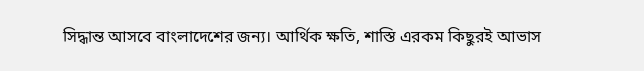সিদ্ধান্ত আসবে বাংলাদেশের জন‌্য। আর্থিক ক্ষতি, শাস্তি এরকম কিছুরই আভাস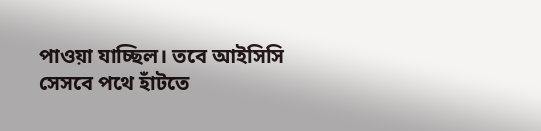পাওয়া যাচ্ছিল। তবে আইসিসি সেসবে পথে হাঁটতে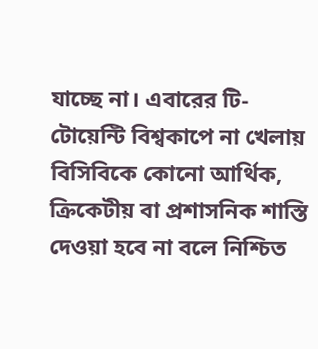যাচ্ছে না। এবারের টি-টোয়েন্টি বিশ্বকাপে না খেলায় বিসিবিকে কোনো আর্থিক, ক্রিকেটীয় বা প্রশাসনিক শাস্তি দেওয়া হবে না বলে নিশ্চিত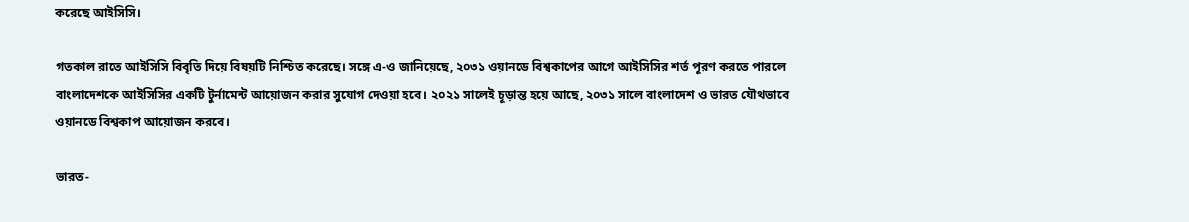করেছে আইসিসি।

গতকাল রাতে আইসিসি বিবৃতি দিয়ে বিষয়টি নিশ্চিত করেছে। সঙ্গে এ-ও জানিয়েছে, ২০৩১ ওয়ানডে বিশ্বকাপের আগে আইসিসির শর্ত পূরণ করতে পারলে বাংলাদেশকে আইসিসির একটি টুর্নামেন্ট আয়োজন করার সুযোগ দেওয়া হবে। ২০২১ সালেই চূড়ান্ত হয়ে আছে, ২০৩১ সালে বাংলাদেশ ও ভারত যৌথভাবে ওয়ানডে বিশ্বকাপ আয়োজন করবে।

ভারত-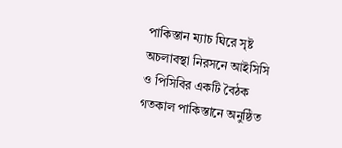পাকিস্তান ম্যাচ ঘিরে সৃষ্ট অচলাবস্থা নিরসনে আইসিসি ও পিসিবির একটি বৈঠক গতকাল পাকিস্তানে অনুষ্ঠিত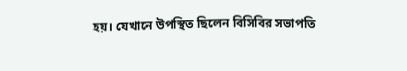হয়। যেখানে উপস্থিত ছিলেন বিসিবির সভাপতি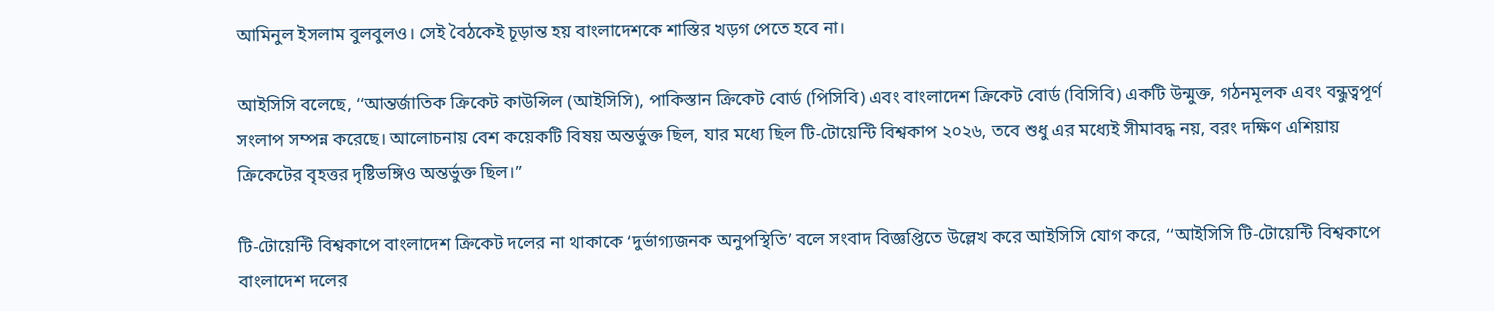আমিনুল ইসলাম বুলবুলও। সেই বৈঠকেই চূড়ান্ত হয় বাংলাদেশকে শাস্তির খড়গ পেতে হবে না।

আইসিসি বলেছে, ‘‘আন্তর্জাতিক ক্রিকেট কাউন্সিল (আইসিসি), পাকিস্তান ক্রিকেট বোর্ড (পিসিবি) এবং বাংলাদেশ ক্রিকেট বোর্ড (বিসিবি) একটি উন্মুক্ত, গঠনমূলক এবং বন্ধুত্বপূর্ণ সংলাপ সম্পন্ন করেছে। আলোচনায় বেশ কয়েকটি বিষয় অন্তর্ভুক্ত ছিল, যার মধ্যে ছিল টি-টোয়েন্টি বিশ্বকাপ ২০২৬, তবে শুধু এর মধ্যেই সীমাবদ্ধ নয়, বরং দক্ষিণ এশিয়ায় ক্রিকেটের বৃহত্তর দৃষ্টিভঙ্গিও অন্তর্ভুক্ত ছিল।”

টি-টোয়েন্টি বিশ্বকাপে বাংলাদেশ ক্রিকেট দলের না থাকাকে ‘দুর্ভাগ্যজনক অনুপস্থিতি’ বলে সংবাদ বিজ্ঞপ্তিতে উল্লেখ করে আইসিসি যোগ করে, ‘‘আইসিসি টি-টোয়েন্টি বিশ্বকাপে বাংলাদেশ দলের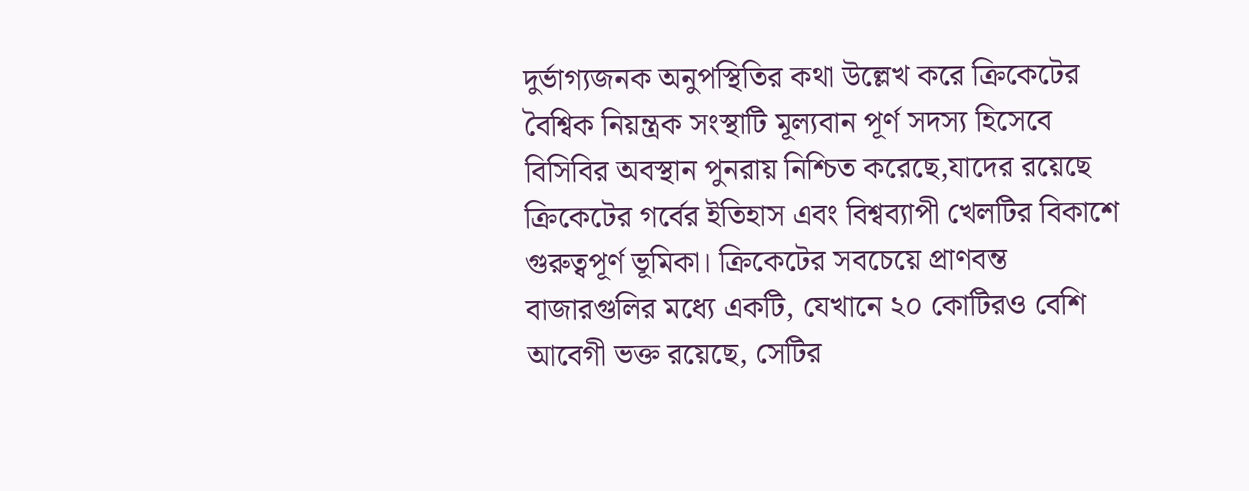দুর্ভাগ্যজনক অনুপস্থিতির কথা উল্লেখ করে ক্রিকেটের বৈশ্বিক নিয়ন্ত্রক সংস্থাটি মূল্যবান পূর্ণ সদস্য হিসেবে বিসিবির অবস্থান পুনরায় নিশ্চিত করেছে,যাদের রয়েছে ক্রিকেটের গর্বের ইতিহাস এবং বিশ্বব্যাপী খেলটির বিকাশে গুরুত্বপূর্ণ ভূমিকা। ক্রিকেটের সবচেয়ে প্রাণবন্ত বাজারগুলির মধ্যে একটি, যেখানে ২০ কোটিরও বেশি আবেগী ভক্ত রয়েছে, সেটির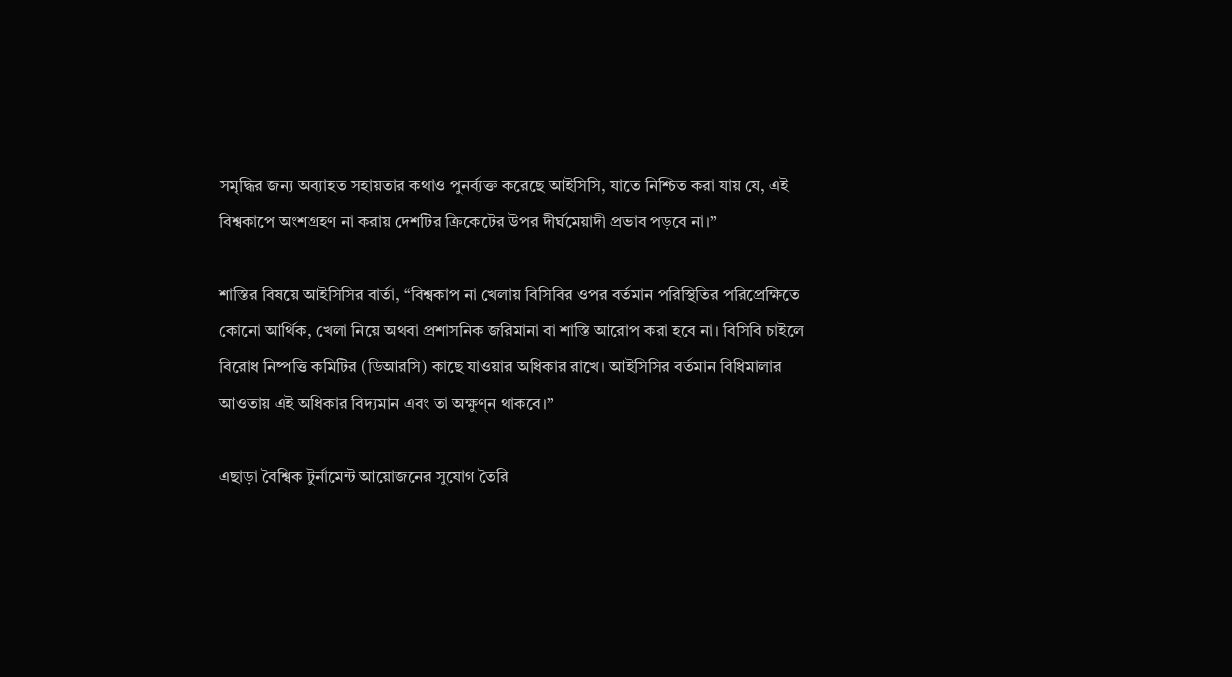সমৃদ্ধির জন্য অব্যাহত সহায়তার কথাও পুনর্ব্যক্ত করেছে আইসিসি, যাতে নিশ্চিত করা যায় যে, এই বিশ্বকাপে অংশগ্রহণ না করায় দেশটির ক্রিকেটের উপর দীর্ঘমেয়াদী প্রভাব পড়বে না।”

শাস্তির বিষয়ে আইসিসির বার্তা, ‘‘বিশ্বকাপ না খেলায় বিসিবির ওপর বর্তমান পরিস্থিতির পরিপ্রেক্ষিতে কোনো আর্থিক, খেলা নিয়ে অথবা প্রশাসনিক জরিমানা বা শাস্তি আরোপ করা হবে না। বিসিবি চাইলে বিরোধ নিষ্পত্তি কমিটির (ডিআরসি) কাছে যাওয়ার অধিকার রাখে। আইসিসির বর্তমান বিধিমালার আওতায় এই অধিকার বিদ্যমান এবং তা অক্ষুণ্ন থাকবে।’’

এছাড়া বৈশ্বিক টুর্নামেন্ট আয়োজনের সুযোগ তৈরি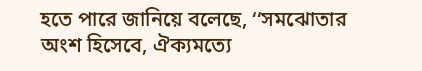হতে পারে জানিয়ে বলেছে, ‘‘সমঝোতার অংশ হিসেবে, ঐক্যমত্যে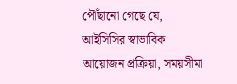পৌঁছানো গেছে যে, আইসিসির স্বাভাবিক আয়োজন প্রক্রিয়া, সময়সীমা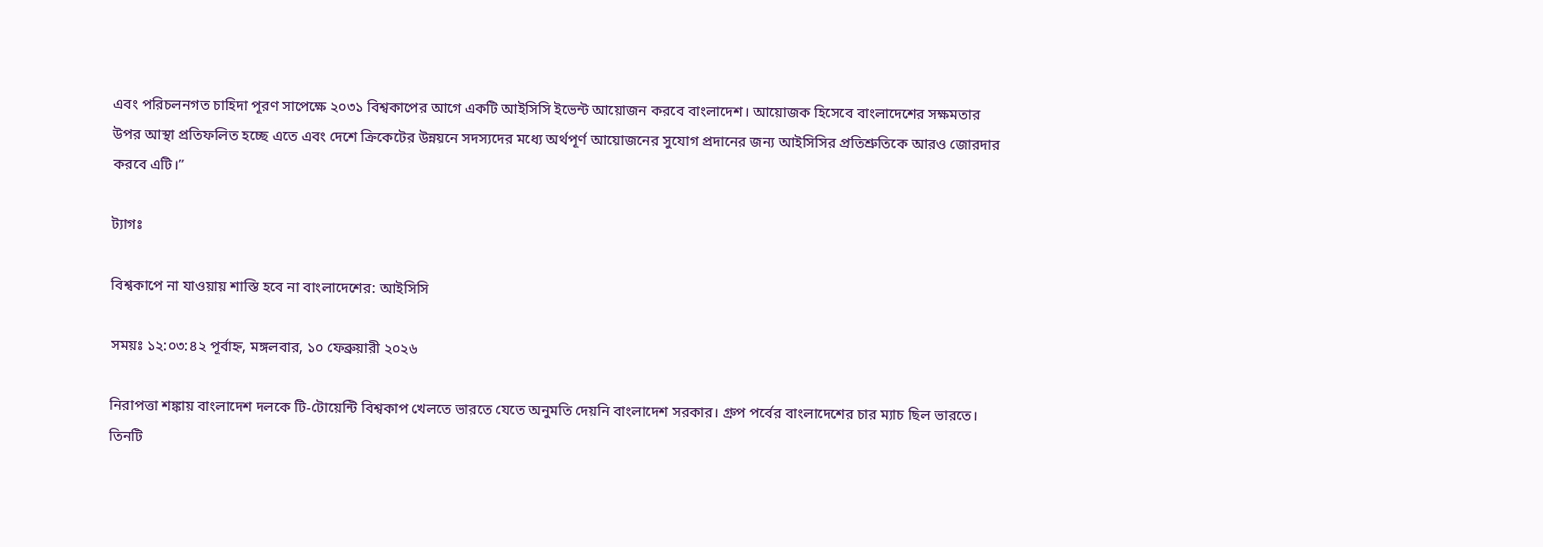এবং পরিচলনগত চাহিদা পূরণ সাপেক্ষে ২০৩১ বিশ্বকাপের আগে একটি আইসিসি ইভেন্ট আয়োজন করবে বাংলাদেশ। আয়োজক হিসেবে বাংলাদেশের সক্ষমতার উপর আস্থা প্রতিফলিত হচ্ছে এতে এবং দেশে ক্রিকেটের উন্নয়নে সদস্যদের মধ্যে অর্থপূর্ণ আয়োজনের সুযোগ প্রদানের জন্য আইসিসির প্রতিশ্রুতিকে আরও জোরদার করবে এটি।”

ট্যাগঃ

বিশ্বকাপে না যাওয়ায় শাস্তি হবে না বাংলাদেশের: আইসিসি

সময়ঃ ১২:০৩:৪২ পূর্বাহ্ন, মঙ্গলবার, ১০ ফেব্রুয়ারী ২০২৬

নিরাপত্তা শঙ্কায় বাংলাদেশ দলকে টি-টোয়েন্টি বিশ্বকাপ খেলতে ভারতে যেতে অনুমতি দেয়নি বাংলাদেশ সরকার। গ্রুপ পর্বের বাংলাদেশের চার ম্যাচ ছিল ভারতে। তিনটি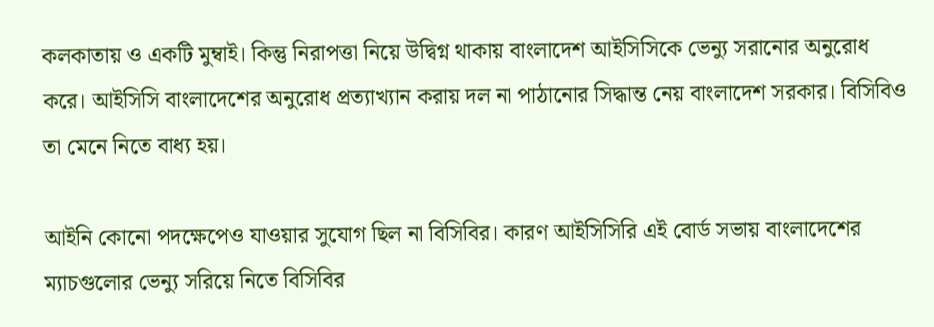কলকাতায় ও একটি মুম্বাই। কিন্তু নিরাপত্তা নিয়ে উদ্বিগ্ন থাকায় বাংলাদেশ আইসিসিকে ভেন্যু সরানোর অনুরোধ করে। আইসিসি বাংলাদেশের অনুরোধ প্রত্যাখ্যান করায় দল না পাঠানোর সিদ্ধান্ত নেয় বাংলাদেশ সরকার। বিসিবিও তা মেনে নিতে বাধ্য হয়।

আইনি কোনো পদক্ষেপেও যাওয়ার সুযোগ ছিল না বিসিবির। কারণ আইসিসিরি এই বোর্ড সভায় বাংলাদেশের ম্যাচগুলোর ভেন্যু সরিয়ে নিতে বিসিবির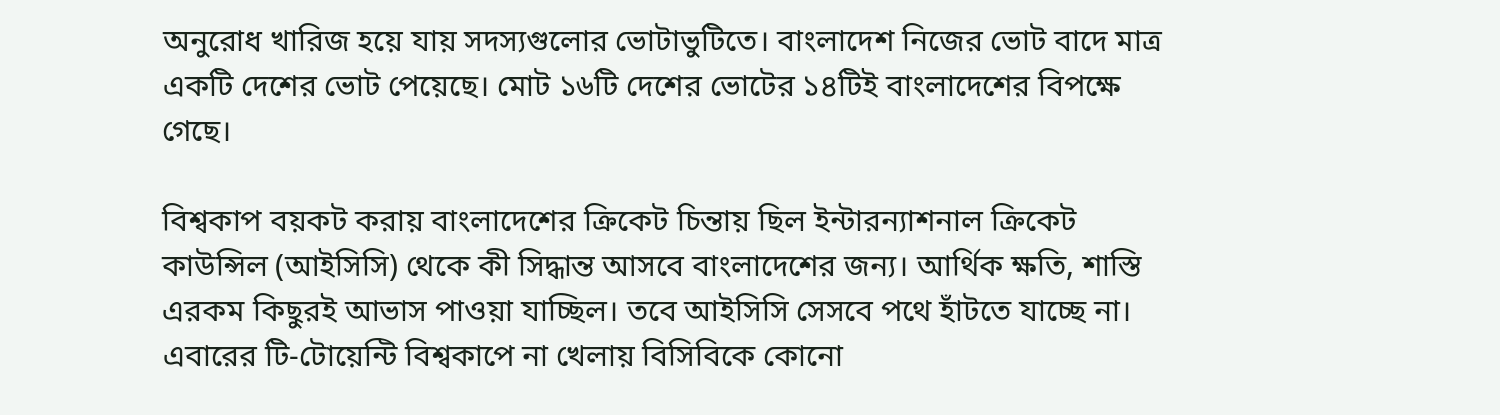অনুরোধ খারিজ হয়ে যায় সদস্যগুলোর ভোটাভুটিতে। বাংলাদেশ নিজের ভোট বাদে মাত্র একটি দেশের ভোট পেয়েছে। মোট ১৬টি দেশের ভোটের ১৪টিই বাংলাদেশের বিপক্ষে গেছে।

বিশ্বকাপ বয়কট করায় বাংলাদেশের ক্রিকেট চিন্তায় ছিল ইন্টারন‌্যাশনাল ক্রিকেট কাউন্সিল (আইসিসি) থেকে কী সিদ্ধান্ত আসবে বাংলাদেশের জন‌্য। আর্থিক ক্ষতি, শাস্তি এরকম কিছুরই আভাস পাওয়া যাচ্ছিল। তবে আইসিসি সেসবে পথে হাঁটতে যাচ্ছে না। এবারের টি-টোয়েন্টি বিশ্বকাপে না খেলায় বিসিবিকে কোনো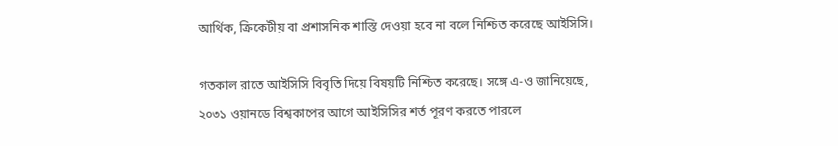আর্থিক, ক্রিকেটীয় বা প্রশাসনিক শাস্তি দেওয়া হবে না বলে নিশ্চিত করেছে আইসিসি।

গতকাল রাতে আইসিসি বিবৃতি দিয়ে বিষয়টি নিশ্চিত করেছে। সঙ্গে এ-ও জানিয়েছে, ২০৩১ ওয়ানডে বিশ্বকাপের আগে আইসিসির শর্ত পূরণ করতে পারলে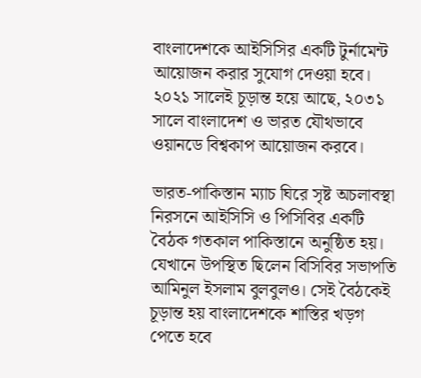বাংলাদেশকে আইসিসির একটি টুর্নামেন্ট আয়োজন করার সুযোগ দেওয়া হবে। ২০২১ সালেই চূড়ান্ত হয়ে আছে, ২০৩১ সালে বাংলাদেশ ও ভারত যৌথভাবে ওয়ানডে বিশ্বকাপ আয়োজন করবে।

ভারত-পাকিস্তান ম্যাচ ঘিরে সৃষ্ট অচলাবস্থা নিরসনে আইসিসি ও পিসিবির একটি বৈঠক গতকাল পাকিস্তানে অনুষ্ঠিত হয়। যেখানে উপস্থিত ছিলেন বিসিবির সভাপতি আমিনুল ইসলাম বুলবুলও। সেই বৈঠকেই চূড়ান্ত হয় বাংলাদেশকে শাস্তির খড়গ পেতে হবে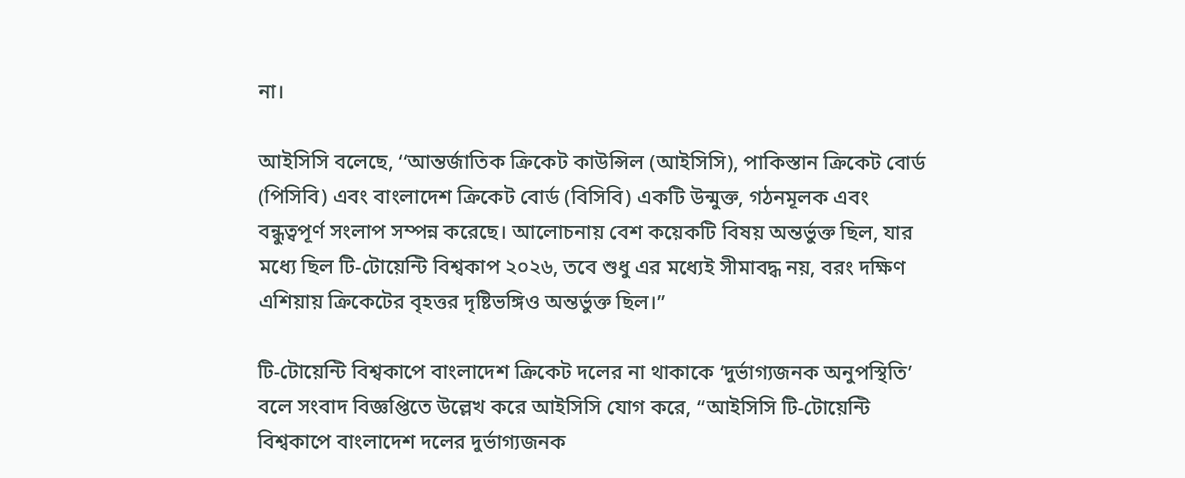না।

আইসিসি বলেছে, ‘‘আন্তর্জাতিক ক্রিকেট কাউন্সিল (আইসিসি), পাকিস্তান ক্রিকেট বোর্ড (পিসিবি) এবং বাংলাদেশ ক্রিকেট বোর্ড (বিসিবি) একটি উন্মুক্ত, গঠনমূলক এবং বন্ধুত্বপূর্ণ সংলাপ সম্পন্ন করেছে। আলোচনায় বেশ কয়েকটি বিষয় অন্তর্ভুক্ত ছিল, যার মধ্যে ছিল টি-টোয়েন্টি বিশ্বকাপ ২০২৬, তবে শুধু এর মধ্যেই সীমাবদ্ধ নয়, বরং দক্ষিণ এশিয়ায় ক্রিকেটের বৃহত্তর দৃষ্টিভঙ্গিও অন্তর্ভুক্ত ছিল।”

টি-টোয়েন্টি বিশ্বকাপে বাংলাদেশ ক্রিকেট দলের না থাকাকে ‘দুর্ভাগ্যজনক অনুপস্থিতি’ বলে সংবাদ বিজ্ঞপ্তিতে উল্লেখ করে আইসিসি যোগ করে, ‘‘আইসিসি টি-টোয়েন্টি বিশ্বকাপে বাংলাদেশ দলের দুর্ভাগ্যজনক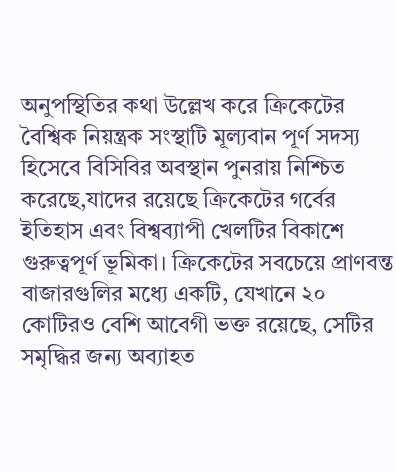অনুপস্থিতির কথা উল্লেখ করে ক্রিকেটের বৈশ্বিক নিয়ন্ত্রক সংস্থাটি মূল্যবান পূর্ণ সদস্য হিসেবে বিসিবির অবস্থান পুনরায় নিশ্চিত করেছে,যাদের রয়েছে ক্রিকেটের গর্বের ইতিহাস এবং বিশ্বব্যাপী খেলটির বিকাশে গুরুত্বপূর্ণ ভূমিকা। ক্রিকেটের সবচেয়ে প্রাণবন্ত বাজারগুলির মধ্যে একটি, যেখানে ২০ কোটিরও বেশি আবেগী ভক্ত রয়েছে, সেটির সমৃদ্ধির জন্য অব্যাহত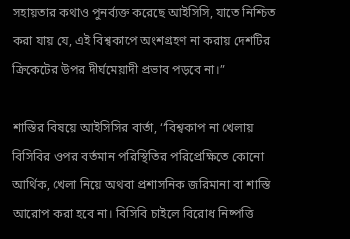সহায়তার কথাও পুনর্ব্যক্ত করেছে আইসিসি, যাতে নিশ্চিত করা যায় যে, এই বিশ্বকাপে অংশগ্রহণ না করায় দেশটির ক্রিকেটের উপর দীর্ঘমেয়াদী প্রভাব পড়বে না।”

শাস্তির বিষয়ে আইসিসির বার্তা, ‘‘বিশ্বকাপ না খেলায় বিসিবির ওপর বর্তমান পরিস্থিতির পরিপ্রেক্ষিতে কোনো আর্থিক, খেলা নিয়ে অথবা প্রশাসনিক জরিমানা বা শাস্তি আরোপ করা হবে না। বিসিবি চাইলে বিরোধ নিষ্পত্তি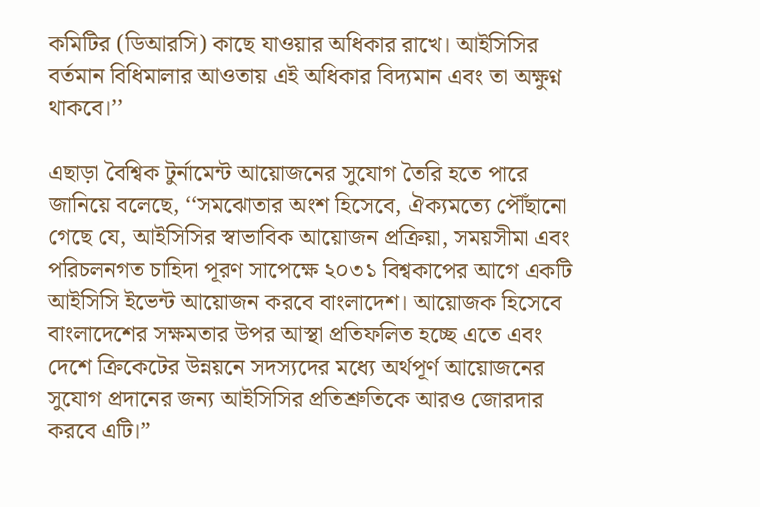কমিটির (ডিআরসি) কাছে যাওয়ার অধিকার রাখে। আইসিসির বর্তমান বিধিমালার আওতায় এই অধিকার বিদ্যমান এবং তা অক্ষুণ্ন থাকবে।’’

এছাড়া বৈশ্বিক টুর্নামেন্ট আয়োজনের সুযোগ তৈরি হতে পারে জানিয়ে বলেছে, ‘‘সমঝোতার অংশ হিসেবে, ঐক্যমত্যে পৌঁছানো গেছে যে, আইসিসির স্বাভাবিক আয়োজন প্রক্রিয়া, সময়সীমা এবং পরিচলনগত চাহিদা পূরণ সাপেক্ষে ২০৩১ বিশ্বকাপের আগে একটি আইসিসি ইভেন্ট আয়োজন করবে বাংলাদেশ। আয়োজক হিসেবে বাংলাদেশের সক্ষমতার উপর আস্থা প্রতিফলিত হচ্ছে এতে এবং দেশে ক্রিকেটের উন্নয়নে সদস্যদের মধ্যে অর্থপূর্ণ আয়োজনের সুযোগ প্রদানের জন্য আইসিসির প্রতিশ্রুতিকে আরও জোরদার করবে এটি।”